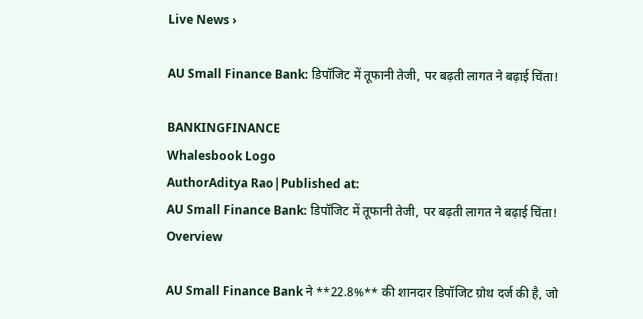Live News ›

AU Small Finance Bank: डिपॉजिट में तूफानी तेजी, पर बढ़ती लागत ने बढ़ाई चिंता!

BANKINGFINANCE
Whalesbook Logo
AuthorAditya Rao|Published at:
AU Small Finance Bank: डिपॉजिट में तूफानी तेजी, पर बढ़ती लागत ने बढ़ाई चिंता!
Overview

AU Small Finance Bank ने **22.8%** की शानदार डिपॉजिट ग्रोथ दर्ज की है, जो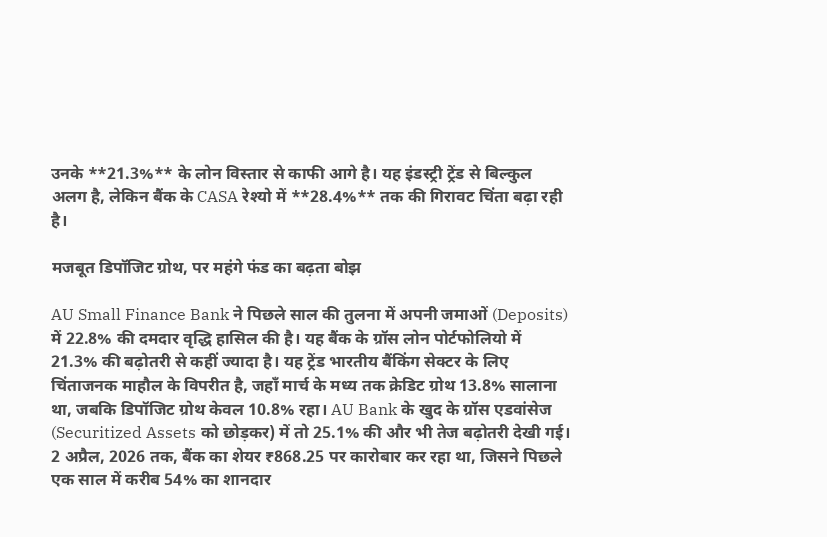उनके **21.3%** के लोन विस्तार से काफी आगे है। यह इंडस्ट्री ट्रेंड से बिल्कुल अलग है, लेकिन बैंक के CASA रेश्यो में **28.4%** तक की गिरावट चिंता बढ़ा रही है।

मजबूत डिपॉजिट ग्रोथ, पर महंगे फंड का बढ़ता बोझ

AU Small Finance Bank ने पिछले साल की तुलना में अपनी जमाओं (Deposits) में 22.8% की दमदार वृद्धि हासिल की है। यह बैंक के ग्रॉस लोन पोर्टफोलियो में 21.3% की बढ़ोतरी से कहीं ज्यादा है। यह ट्रेंड भारतीय बैंकिंग सेक्टर के लिए चिंताजनक माहौल के विपरीत है, जहाँ मार्च के मध्य तक क्रेडिट ग्रोथ 13.8% सालाना था, जबकि डिपॉजिट ग्रोथ केवल 10.8% रहा। AU Bank के खुद के ग्रॉस एडवांसेज (Securitized Assets को छोड़कर) में तो 25.1% की और भी तेज बढ़ोतरी देखी गई। 2 अप्रैल, 2026 तक, बैंक का शेयर ₹868.25 पर कारोबार कर रहा था, जिसने पिछले एक साल में करीब 54% का शानदार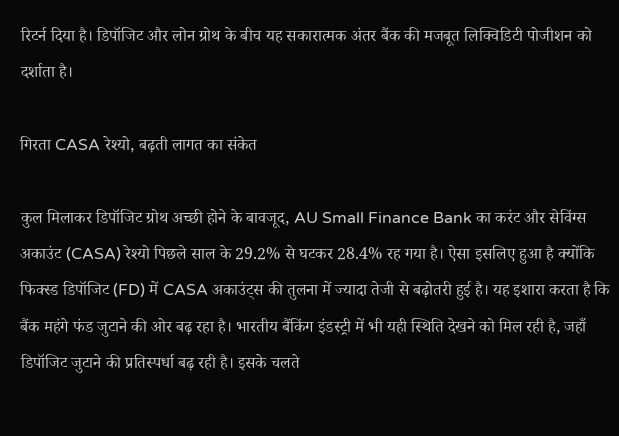रिटर्न दिया है। डिपॉजिट और लोन ग्रोथ के बीच यह सकारात्मक अंतर बैंक की मजबूत लिक्विडिटी पोजीशन को दर्शाता है।

गिरता CASA रेश्यो, बढ़ती लागत का संकेत

कुल मिलाकर डिपॉजिट ग्रोथ अच्छी होने के बावजूद, AU Small Finance Bank का करंट और सेविंग्स अकाउंट (CASA) रेश्यो पिछले साल के 29.2% से घटकर 28.4% रह गया है। ऐसा इसलिए हुआ है क्योंकि फिक्स्ड डिपॉजिट (FD) में CASA अकाउंट्स की तुलना में ज्यादा तेजी से बढ़ोतरी हुई है। यह इशारा करता है कि बैंक महंगे फंड जुटाने की ओर बढ़ रहा है। भारतीय बैंकिंग इंडस्ट्री में भी यही स्थिति देखने को मिल रही है, जहाँ डिपॉजिट जुटाने की प्रतिस्पर्धा बढ़ रही है। इसके चलते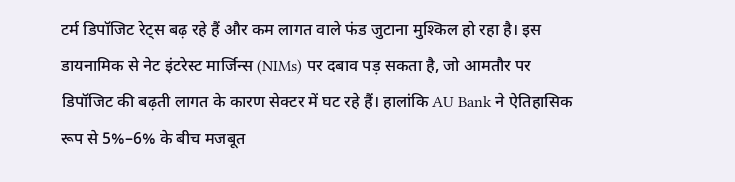टर्म डिपॉजिट रेट्स बढ़ रहे हैं और कम लागत वाले फंड जुटाना मुश्किल हो रहा है। इस डायनामिक से नेट इंटरेस्ट मार्जिन्स (NIMs) पर दबाव पड़ सकता है, जो आमतौर पर डिपॉजिट की बढ़ती लागत के कारण सेक्टर में घट रहे हैं। हालांकि AU Bank ने ऐतिहासिक रूप से 5%–6% के बीच मजबूत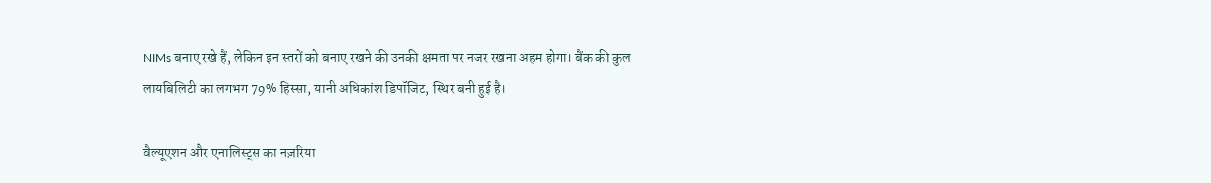NIMs बनाए रखे हैं, लेकिन इन स्तरों को बनाए रखने की उनकी क्षमता पर नजर रखना अहम होगा। बैंक की कुल लायबिलिटी का लगभग 79% हिस्सा, यानी अधिकांश डिपॉजिट, स्थिर बनी हुई है।

वैल्यूएशन और एनालिस्ट्स का नज़रिया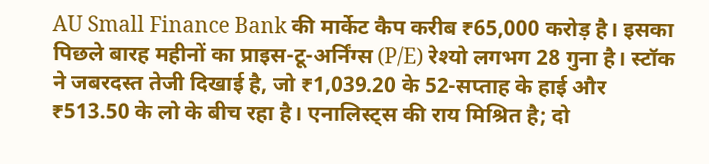AU Small Finance Bank की मार्केट कैप करीब ₹65,000 करोड़ है। इसका पिछले बारह महीनों का प्राइस-टू-अर्निंग्स (P/E) रेश्यो लगभग 28 गुना है। स्टॉक ने जबरदस्त तेजी दिखाई है, जो ₹1,039.20 के 52-सप्ताह के हाई और ₹513.50 के लो के बीच रहा है। एनालिस्ट्स की राय मिश्रित है; दो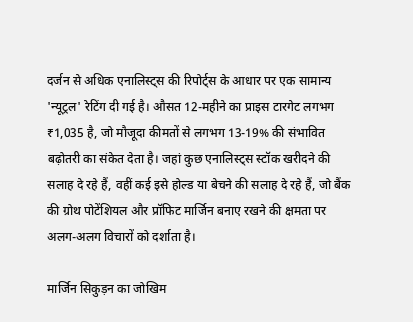दर्जन से अधिक एनालिस्ट्स की रिपोर्ट्स के आधार पर एक सामान्य 'न्यूट्रल' रेटिंग दी गई है। औसत 12-महीने का प्राइस टारगेट लगभग ₹1,035 है, जो मौजूदा कीमतों से लगभग 13-19% की संभावित बढ़ोतरी का संकेत देता है। जहां कुछ एनालिस्ट्स स्टॉक खरीदने की सलाह दे रहे हैं, वहीं कई इसे होल्ड या बेचने की सलाह दे रहे हैं, जो बैंक की ग्रोथ पोटेंशियल और प्रॉफिट मार्जिन बनाए रखने की क्षमता पर अलग-अलग विचारों को दर्शाता है।

मार्जिन सिकुड़न का जोखिम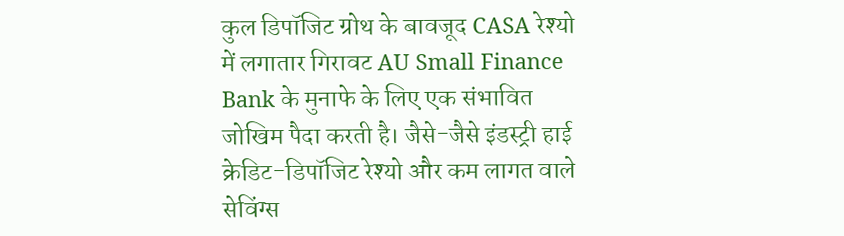कुल डिपॉजिट ग्रोथ के बावजूद CASA रेश्यो में लगातार गिरावट AU Small Finance Bank के मुनाफे के लिए एक संभावित जोखिम पैदा करती है। जैसे-जैसे इंडस्ट्री हाई क्रेडिट-डिपॉजिट रेश्यो और कम लागत वाले सेविंग्स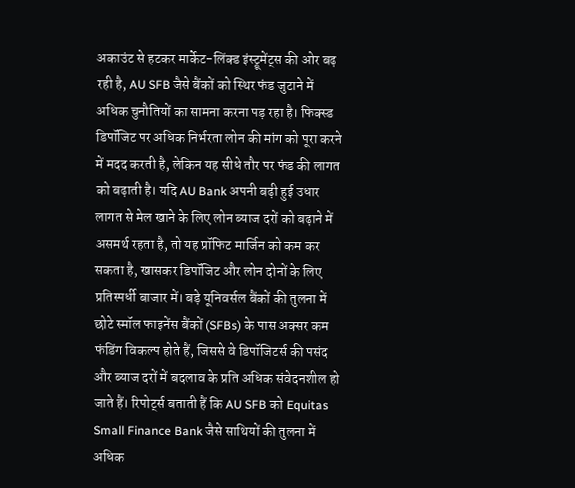अकाउंट से हटकर मार्केट-लिंक्ड इंस्ट्रूमेंट्स की ओर बढ़ रही है, AU SFB जैसे बैंकों को स्थिर फंड जुटाने में अधिक चुनौतियों का सामना करना पड़ रहा है। फिक्स्ड डिपॉजिट पर अधिक निर्भरता लोन की मांग को पूरा करने में मदद करती है, लेकिन यह सीधे तौर पर फंड की लागत को बढ़ाती है। यदि AU Bank अपनी बढ़ी हुई उधार लागत से मेल खाने के लिए लोन ब्याज दरों को बढ़ाने में असमर्थ रहता है, तो यह प्रॉफिट मार्जिन को कम कर सकता है, खासकर डिपॉजिट और लोन दोनों के लिए प्रतिस्पर्धी बाजार में। बड़े यूनिवर्सल बैंकों की तुलना में छोटे स्मॉल फाइनेंस बैंकों (SFBs) के पास अक्सर कम फंडिंग विकल्प होते हैं, जिससे वे डिपॉजिटर्स की पसंद और ब्याज दरों में बदलाव के प्रति अधिक संवेदनशील हो जाते हैं। रिपोर्ट्स बताती हैं कि AU SFB को Equitas Small Finance Bank जैसे साथियों की तुलना में अधिक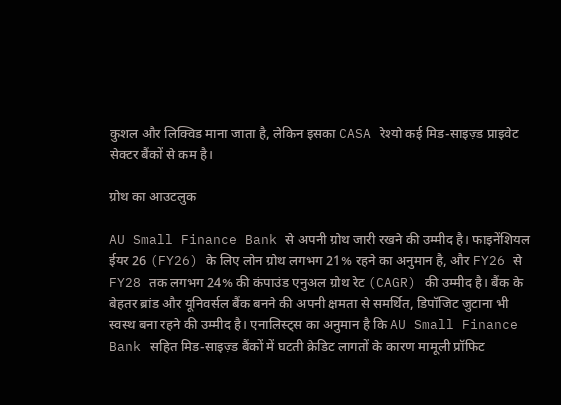कुशल और लिक्विड माना जाता है, लेकिन इसका CASA रेश्यो कई मिड-साइज़्ड प्राइवेट सेक्टर बैंकों से कम है।

ग्रोथ का आउटलुक

AU Small Finance Bank से अपनी ग्रोथ जारी रखने की उम्मीद है। फाइनेंशियल ईयर 26 (FY26) के लिए लोन ग्रोथ लगभग 21% रहने का अनुमान है, और FY26 से FY28 तक लगभग 24% की कंपाउंड एनुअल ग्रोथ रेट (CAGR) की उम्मीद है। बैंक के बेहतर ब्रांड और यूनिवर्सल बैंक बनने की अपनी क्षमता से समर्थित, डिपॉजिट जुटाना भी स्वस्थ बना रहने की उम्मीद है। एनालिस्ट्स का अनुमान है कि AU Small Finance Bank सहित मिड-साइज़्ड बैंकों में घटती क्रेडिट लागतों के कारण मामूली प्रॉफिट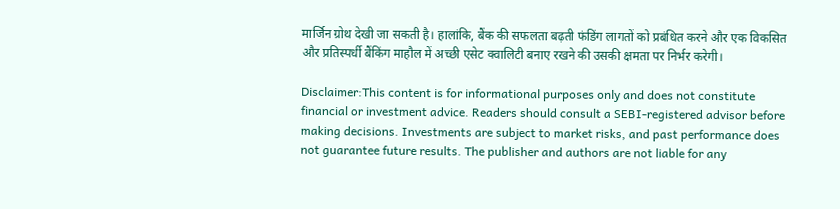मार्जिन ग्रोथ देखी जा सकती है। हालांकि, बैंक की सफलता बढ़ती फंडिंग लागतों को प्रबंधित करने और एक विकसित और प्रतिस्पर्धी बैंकिंग माहौल में अच्छी एसेट क्वालिटी बनाए रखने की उसकी क्षमता पर निर्भर करेगी।

Disclaimer:This content is for informational purposes only and does not constitute financial or investment advice. Readers should consult a SEBI-registered advisor before making decisions. Investments are subject to market risks, and past performance does not guarantee future results. The publisher and authors are not liable for any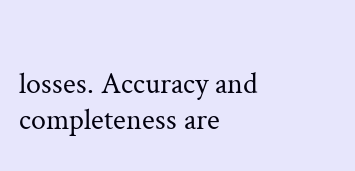losses. Accuracy and completeness are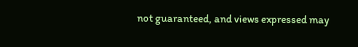not guaranteed, and views expressed may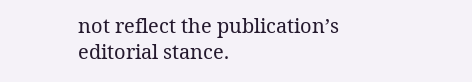not reflect the publication’s editorial stance.